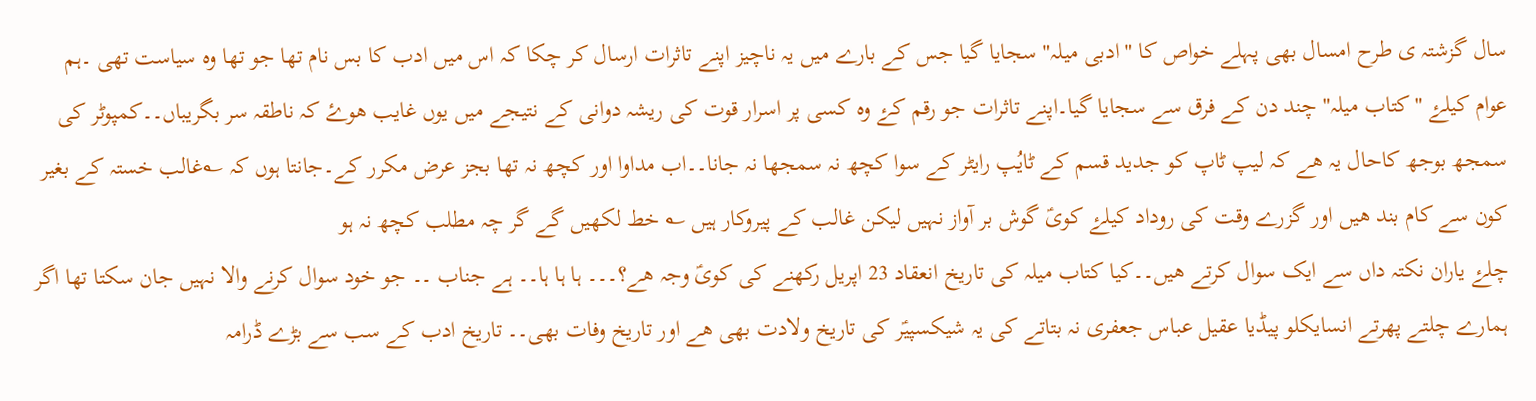سال گزشتہ ی طرح امسال بھی پہلے خواص کا "ادبی میلہ" سجایا گیا جس کے بارے میں یہ ناچیز اپنے تاثرات ارسال کر چکا کہ اس میں ادب کا بس نام تھا جو تھا وہ سیاست تھی ۔ہم عوام کیلۓ "کتاب میلہ" چند دن کے فرق سے سجایا گیا۔اپنے تاثرات جو رقم کۓ وہ کسی پر اسرار قوت کی ریشہ دوانی کے نتیجے میں یوں غایب ھوۓ کہ ناطقہ سر بگریباں۔۔کمپوٹر کی سمجھ بوجھ کاحال یہ ھے کہ لیپ ٹاپ کو جدید قسم کے ٹایُپ رایٹر کے سوا کچھ نہ سمجھا نہ جانا۔۔اب مداوا اور کچھ نہ تھا بجز عرض مکرر کے۔جانتا ہوں کہ ؎غالب خستہ کے بغیر کون سے کام بند ھیں اور گزرے وقت کی روداد کیلۓ کویؑ گوش بر آواز نہیں لیکن غالب کے پیروکار ہیں ؎ خط لکھیں گے گر چہ مطلب کچھ نہ ہو
چلۓ یاران نکتہ داں سے ایک سوال کرتے ھیں۔۔کیا کتاب میلہ کی تاریخ انعقاد 23 اپریل رکھنے کی کویؑ وجہ ھے؟۔۔۔ ہا ہا ہا۔۔ ہے جناب ۔۔ جو خود سوال کرنے والا نہیں جان سکتا تھا اگر ہمارے چلتے پھرتے انسایکلو پیڈیا عقیل عباس جعفری نہ بتاتے کی یہ شیکسپیؑر کی تاریخ ولادت بھی ھے اور تاریخ وفات بھی۔۔ تاریخ ادب کے سب سے بڑے ڈرامہ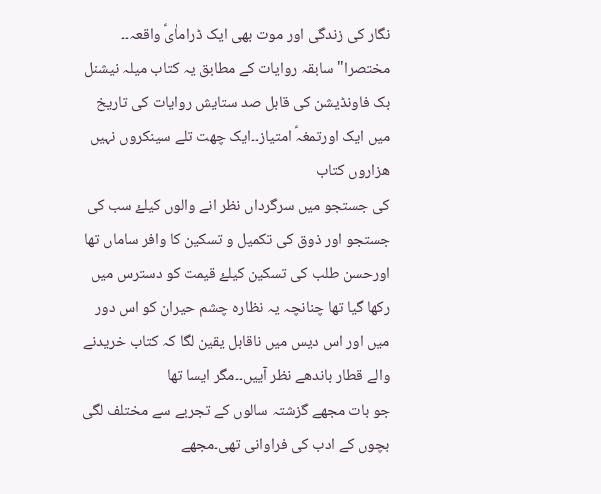نگار کی زندگی اور موت بھی ایک ڈراماٰیؑ واقعہ۔۔
مختصرا" سابقہ روایات کے مطابق یہ کتاب میلہ نیشنل بک فاونڈیشن کی قابل صد ستایش روایات کی تاریخ میں ایک اورتمغہؑ امتیاز۔۔ایک چھت تلے سینکروں نہیں ھزاروں کتاب
کی جستجو میں سرگرداں نظر انے والوں کیلۓ سب کی جستجو اور ذوق کی تکمیل و تسکین کا وافر ساماں تھا اورحسن طلب کی تسکین کیلۓ قیمت کو دسترس میں رکھا گیا تھا چنانچہ یہ نظارہ چشم حیران کو اس دور میں اور اس دیس میں ناقابل یقین لگا کہ کتاب خریدنے والے قطار باندھے نظر آییں۔۔مگر ایسا تھا
جو بات مجھے گزشتہ سالوں کے تجربے سے مختلف لگی بچوں کے ادب کی فراوانی تھی۔مجھے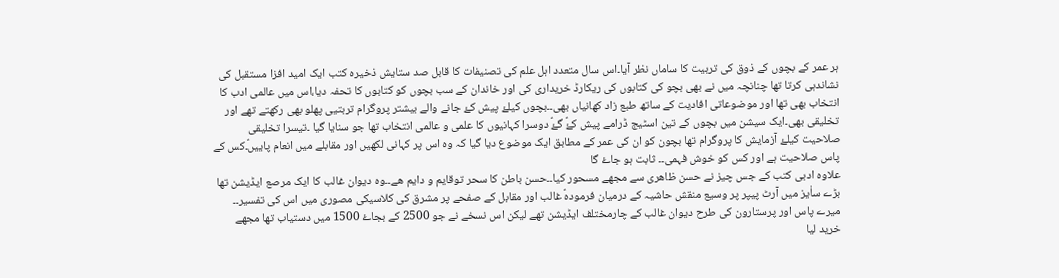ہر عمر کے بچوں کے ذوق کی تربیت کا ساماں نظر آیا۔اس سال متعدد اہل علم کی تصنیفات کا قابل صد ستایش ذخیرہ کتب ایک امید افزا مستقبل کی نشاندہی کرتا تھا چنانچہ میں نے بھی بچو کی کتابوں کی ریکارڈ خریداری کی اور خاندان کے سب بچوں کو کتابوں کا تحفہ دیا،اس میں عالمی ادب کا انتخاب بھی تھا اور موضوعاتی افادیت کے ساتھ طبع زاد کھانیاں بھی۔۔بچوں کیلۓ پیش کۓ جانے والے بیشتر پروگرام تربتیی پھلو بھی رکھتے تھے اور تخلیقی بھی۔ایک سیشن میں بچوں کے تین اسٹیج ڈرامے پیش کۓؑ گۓؑ دوسرا کہانیوں کا علمی و عالمی انتخاب تھا جو سنایا گیا ۔تیسرا تخلیقی صلاحیت کیلۓ آزمایش کا پروگرام تھا بچون کو ان کی عمر کے مطابق ایک موضوع دیا گیا کہ وہ اس پر کہانی لکھیں اور مقابلے میں انعام پاییںؑ۔کس کے پاس صلاحیت ہے اور کس کو خوش فہمی۔۔ ثابت ہو جاۓ گا
علاوہ ادبی کتب کے جس چیز نے حسن ظاھری سے مجھے مسحور کیا۔۔حسن باطن کا سحر توقایم و دایم ھے۔۔وہ دیوان غالب کا ایک مرصع ایڈیشن تھا بڑے ساٰیز میں آرٹ پیپر پر وسیع منقش حاشیہ کے درمیان فرمودہؑ غالب اور مقابل کے صفحے پر مشرق کی کلاسیکی مصوری میں اس کی تفسیر۔۔ میرے پاس اور پرستارون کی طرح دیوان غالب کے چارمختلف ایڈیشن تھے لیکن اس نسخے نے جو 2500 کے بجاۓ 1500 میں دستیاب تھا مجھے خرید لیا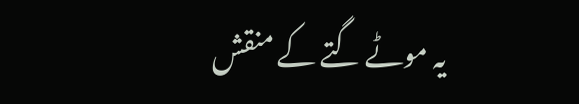یہ موٹے گتے کے منقش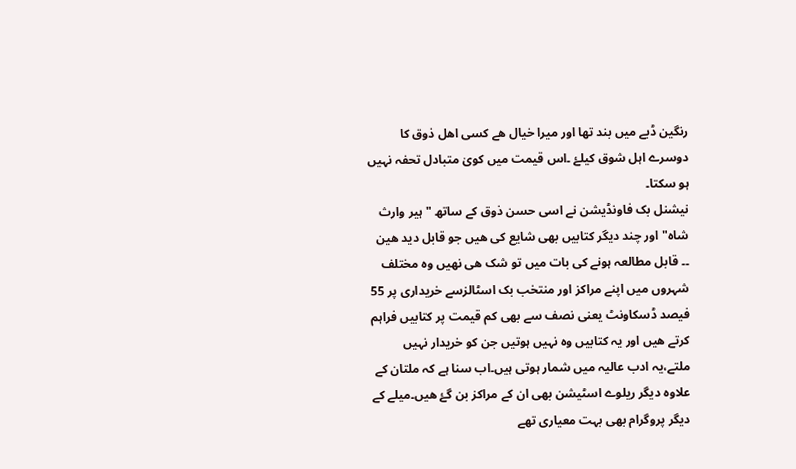رنگین ڈبے میں بند تھا اور میرا خیال ھے کسی اھل ذوق کا دوسرے اہل شوق کیلۓ ۔اس قیمت میں کویٰ متبادل تحفہ نہیں ہو سکتا۔
نیشنل بک فاونڈیشن نے اسی حسن ذوق کے ساتھ "ہیر وارث شاہ" اور چند دیگر کتابیں بھی شایع کی ھیں جو قابل دید ھین ۔۔ قابل مطالعہ ہونے کی بات میں تو شک ھی نھیں وہ مختلف شہروں میں اپنے مراکز اور منتخب بک اسٹالزسے خریداری پر 55 فیصد ڈسکاونٹ یعنی نصف سے بھی کم قیمت پر کتابیں فراہم کرتے ھیں اور یہ کتابیں وہ نہیں ہوتیں جن کو خریدار نہیں ملتے،یہ ادب عالیہ میں شمار ہوتی ہیں۔اب سنا ہے کہ ملتان کے علاوہ دیگر ریلوے اسٹیشن بھی ان کے مراکز بن گۓ ھیں۔میلے کے دیگر پروگرام بھی بہت معیاری تھے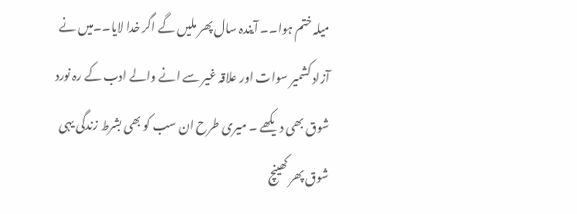میلہ ختم ہوا۔۔ آیندہ سال پھر ملیں گے اگر خدا لایا۔۔میں نے آزاد کشمیر سوات اور علاقہ غیر سے انے والے ادب کے رہ نورد شوق بھی دیکھے ۔ میری طرح ان سب کو بھی بشرط زندگی یہی شوق پھر کھینچ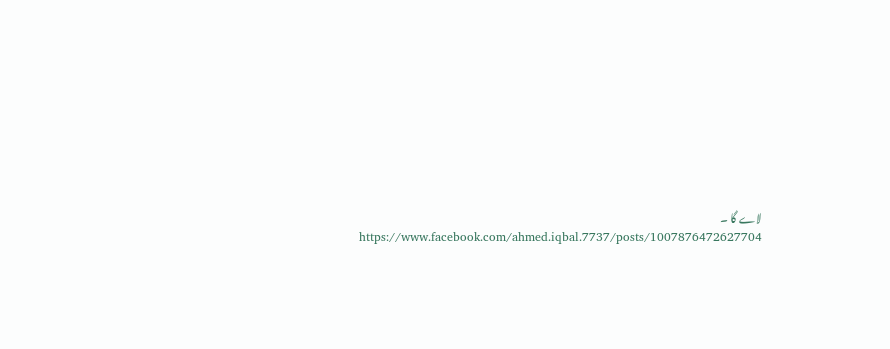لاے گا ۔
https://www.facebook.com/ahmed.iqbal.7737/posts/1007876472627704